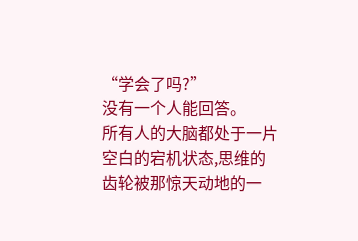“学会了吗?”
没有一个人能回答。
所有人的大脑都处于一片空白的宕机状态,思维的齿轮被那惊天动地的一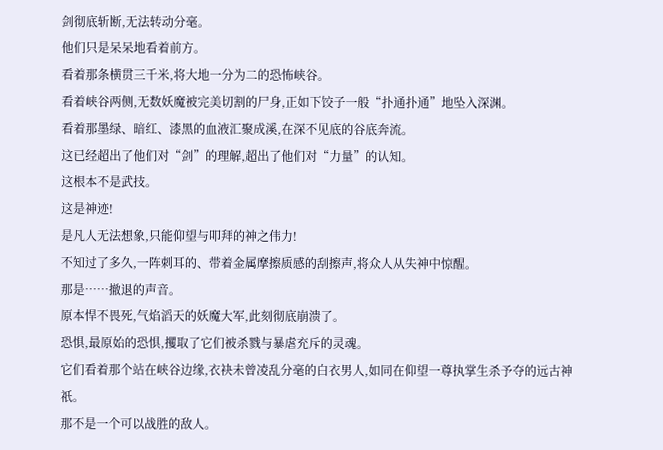剑彻底斩断,无法转动分毫。
他们只是呆呆地看着前方。
看着那条横贯三千米,将大地一分为二的恐怖峡谷。
看着峡谷两侧,无数妖魔被完美切割的尸身,正如下饺子一般“扑通扑通”地坠入深渊。
看着那墨绿、暗红、漆黑的血液汇聚成溪,在深不见底的谷底奔流。
这已经超出了他们对“剑”的理解,超出了他们对“力量”的认知。
这根本不是武技。
这是神迹!
是凡人无法想象,只能仰望与叩拜的神之伟力!
不知过了多久,一阵刺耳的、带着金属摩擦质感的刮擦声,将众人从失神中惊醒。
那是……撤退的声音。
原本悍不畏死,气焰滔天的妖魔大军,此刻彻底崩溃了。
恐惧,最原始的恐惧,攫取了它们被杀戮与暴虐充斥的灵魂。
它们看着那个站在峡谷边缘,衣袂未曾凌乱分毫的白衣男人,如同在仰望一尊执掌生杀予夺的远古神祇。
那不是一个可以战胜的敌人。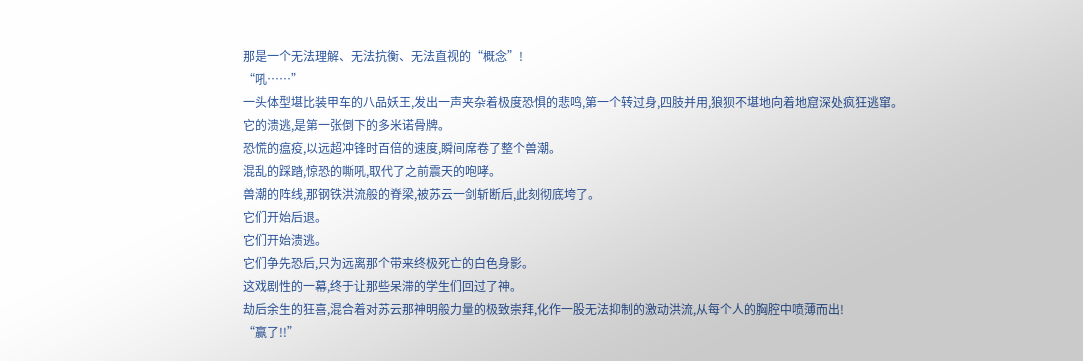那是一个无法理解、无法抗衡、无法直视的“概念”!
“吼……”
一头体型堪比装甲车的八品妖王,发出一声夹杂着极度恐惧的悲鸣,第一个转过身,四肢并用,狼狈不堪地向着地窟深处疯狂逃窜。
它的溃逃,是第一张倒下的多米诺骨牌。
恐慌的瘟疫,以远超冲锋时百倍的速度,瞬间席卷了整个兽潮。
混乱的踩踏,惊恐的嘶吼,取代了之前震天的咆哮。
兽潮的阵线,那钢铁洪流般的脊梁,被苏云一剑斩断后,此刻彻底垮了。
它们开始后退。
它们开始溃逃。
它们争先恐后,只为远离那个带来终极死亡的白色身影。
这戏剧性的一幕,终于让那些呆滞的学生们回过了神。
劫后余生的狂喜,混合着对苏云那神明般力量的极致崇拜,化作一股无法抑制的激动洪流,从每个人的胸腔中喷薄而出!
“赢了!!”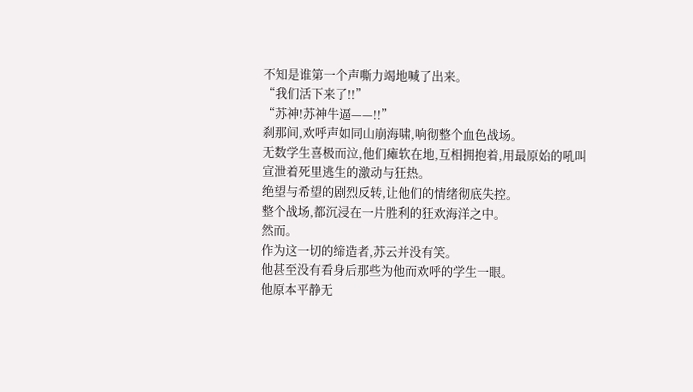不知是谁第一个声嘶力竭地喊了出来。
“我们活下来了!!”
“苏神!苏神牛逼——!!”
刹那间,欢呼声如同山崩海啸,响彻整个血色战场。
无数学生喜极而泣,他们瘫软在地,互相拥抱着,用最原始的吼叫宣泄着死里逃生的激动与狂热。
绝望与希望的剧烈反转,让他们的情绪彻底失控。
整个战场,都沉浸在一片胜利的狂欢海洋之中。
然而。
作为这一切的缔造者,苏云并没有笑。
他甚至没有看身后那些为他而欢呼的学生一眼。
他原本平静无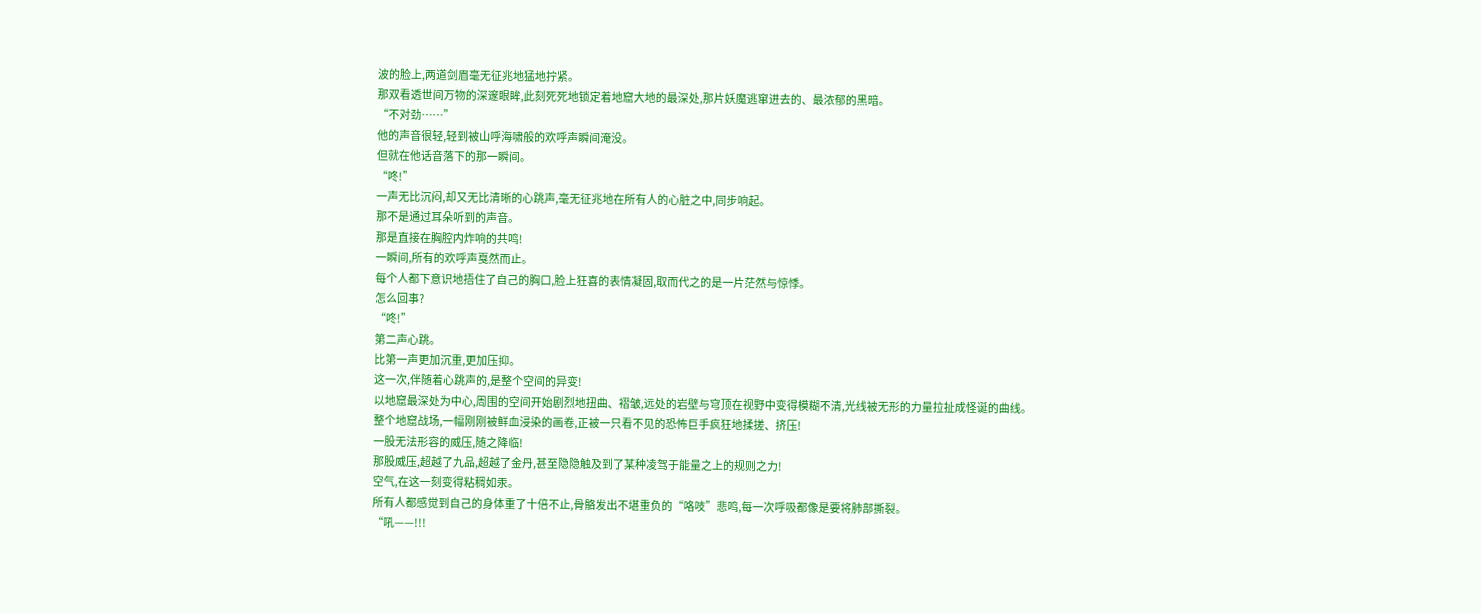波的脸上,两道剑眉毫无征兆地猛地拧紧。
那双看透世间万物的深邃眼眸,此刻死死地锁定着地窟大地的最深处,那片妖魔逃窜进去的、最浓郁的黑暗。
“不对劲……”
他的声音很轻,轻到被山呼海啸般的欢呼声瞬间淹没。
但就在他话音落下的那一瞬间。
“咚!”
一声无比沉闷,却又无比清晰的心跳声,毫无征兆地在所有人的心脏之中,同步响起。
那不是通过耳朵听到的声音。
那是直接在胸腔内炸响的共鸣!
一瞬间,所有的欢呼声戛然而止。
每个人都下意识地捂住了自己的胸口,脸上狂喜的表情凝固,取而代之的是一片茫然与惊悸。
怎么回事?
“咚!”
第二声心跳。
比第一声更加沉重,更加压抑。
这一次,伴随着心跳声的,是整个空间的异变!
以地窟最深处为中心,周围的空间开始剧烈地扭曲、褶皱,远处的岩壁与穹顶在视野中变得模糊不清,光线被无形的力量拉扯成怪诞的曲线。
整个地窟战场,一幅刚刚被鲜血浸染的画卷,正被一只看不见的恐怖巨手疯狂地揉搓、挤压!
一股无法形容的威压,随之降临!
那股威压,超越了九品,超越了金丹,甚至隐隐触及到了某种凌驾于能量之上的规则之力!
空气,在这一刻变得粘稠如汞。
所有人都感觉到自己的身体重了十倍不止,骨骼发出不堪重负的“咯吱”悲鸣,每一次呼吸都像是要将肺部撕裂。
“吼——!!!